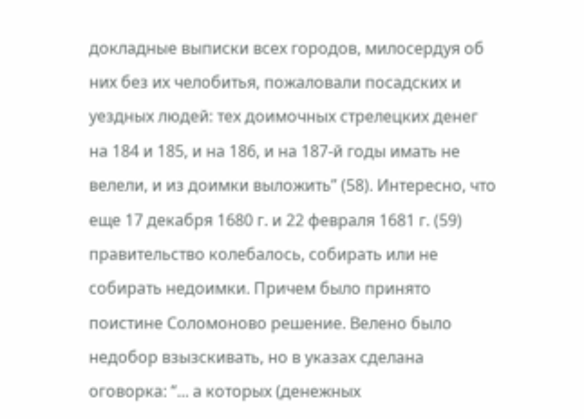докладные выписки всех городов, милосердуя об них без их челобитья, пожаловали посадских и уездных людей: тех доимочных стрелецких денег на 184 и 185, и на 186, и на 187-й годы имать не велели, и из доимки выложить” (58). Интересно, что еще 17 декабря 1680 г. и 22 февраля 1681 г. (59) правительство колебалось, собирать или не собирать недоимки. Причем было принято поистине Соломоново решение. Велено было недобор взызскивать, но в указах сделана оговорка: “... а которых (денежных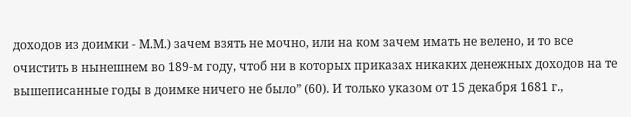доходов из доимки - М.М.) зачем взять не мочно, или на ком зачем имать не велено, и то все очистить в нынешнем во 189-м году, чтоб ни в которых приказах никаких денежных доходов на те вышеписанные годы в доимке ничего не было” (60). И только указом от 15 декабря 1681 г.,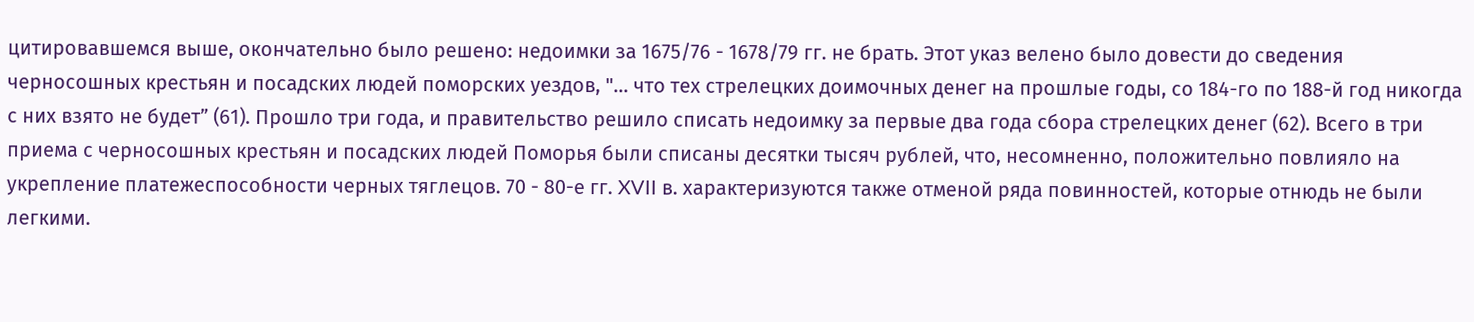цитировавшемся выше, окончательно было решено: недоимки за 1675/76 - 1678/79 гг. не брать. Этот указ велено было довести до сведения черносошных крестьян и посадских людей поморских уездов, "... что тех стрелецких доимочных денег на прошлые годы, со 184-го по 188-й год никогда с них взято не будет” (61). Прошло три года, и правительство решило списать недоимку за первые два года сбора стрелецких денег (62). Всего в три приема с черносошных крестьян и посадских людей Поморья были списаны десятки тысяч рублей, что, несомненно, положительно повлияло на укрепление платежеспособности черных тяглецов. 70 - 80-е гг. XVII в. характеризуются также отменой ряда повинностей, которые отнюдь не были легкими.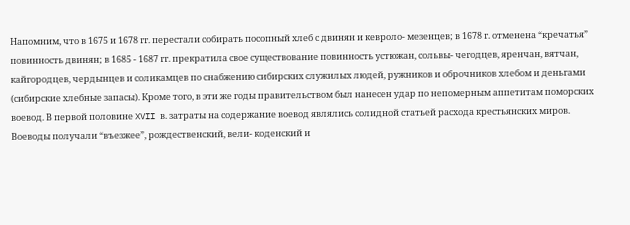Напомним, что в 1675 и 1678 гг. перестали собирать посопный хлеб с двинян и кевроло- мезенцев; в 1678 г. отменена “кречатья” повинность двинян; в 1685 - 1687 гг. прекратила свое существование повинность устюжан, сольвы- чегодцев, яренчан, вятчан, кайгородцев, чердынцев и соликамцев по снабжению сибирских служилых людей, ружников и оброчников хлебом и деньгами (сибирские хлебные запасы). Кроме того, в эти же годы правительством был нанесен удар по непомерным аппетитам поморских воевод. В первой половине XVII в. затраты на содержание воевод являлись солидной статьей расхода крестьянских миров. Воеводы получали “въезжее”, рождественский, вели- коденский и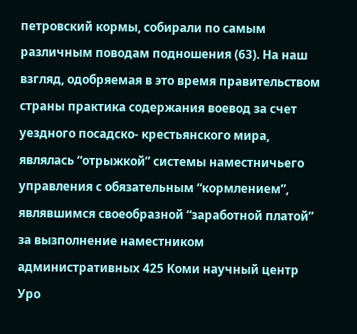петровский кормы, собирали по самым различным поводам подношения (63). На наш взгляд, одобряемая в это время правительством страны практика содержания воевод за счет уездного посадско- крестьянского мира, являлась “отрыжкой” системы наместничьего управления с обязательным “кормлением”, являвшимся своеобразной “заработной платой” за вызполнение наместником административных 425 Коми научный центр Уро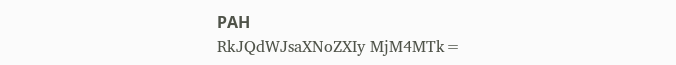РАН
RkJQdWJsaXNoZXIy MjM4MTk=